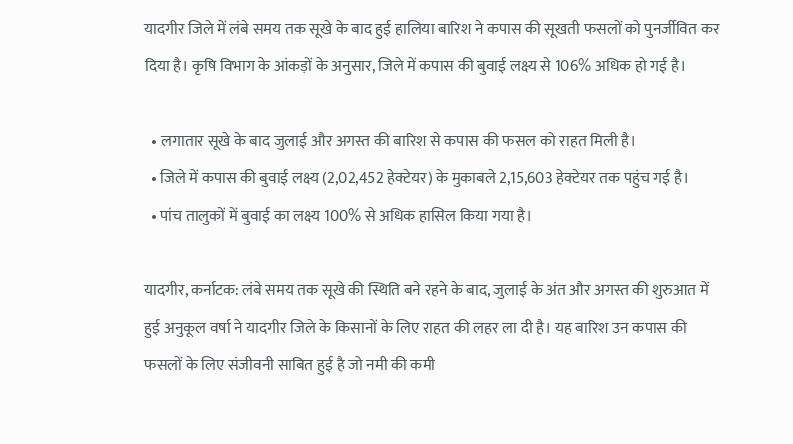यादगीर जिले में लंबे समय तक सूखे के बाद हुई हालिया बारिश ने कपास की सूखती फसलों को पुनर्जीवित कर दिया है। कृषि विभाग के आंकड़ों के अनुसार, जिले में कपास की बुवाई लक्ष्य से 106% अधिक हो गई है।

  • लगातार सूखे के बाद जुलाई और अगस्त की बारिश से कपास की फसल को राहत मिली है।
  • जिले में कपास की बुवाई लक्ष्य (2,02,452 हेक्टेयर) के मुकाबले 2,15,603 हेक्टेयर तक पहुंच गई है।
  • पांच तालुकों में बुवाई का लक्ष्य 100% से अधिक हासिल किया गया है।

यादगीर, कर्नाटक: लंबे समय तक सूखे की स्थिति बने रहने के बाद, जुलाई के अंत और अगस्त की शुरुआत में हुई अनुकूल वर्षा ने यादगीर जिले के किसानों के लिए राहत की लहर ला दी है। यह बारिश उन कपास की फसलों के लिए संजीवनी साबित हुई है जो नमी की कमी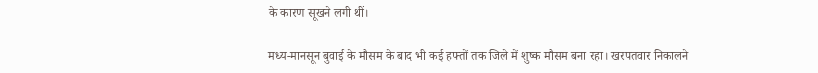के कारण सूखने लगी थीं।

मध्य-मानसून बुवाई के मौसम के बाद भी कई हफ्तों तक जिले में शुष्क मौसम बना रहा। खरपतवार निकालने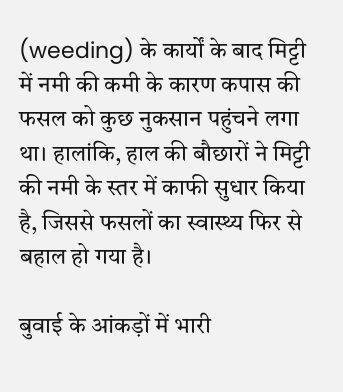(weeding) के कार्यों के बाद मिट्टी में नमी की कमी के कारण कपास की फसल को कुछ नुकसान पहुंचने लगा था। हालांकि, हाल की बौछारों ने मिट्टी की नमी के स्तर में काफी सुधार किया है, जिससे फसलों का स्वास्थ्य फिर से बहाल हो गया है।

बुवाई के आंकड़ों में भारी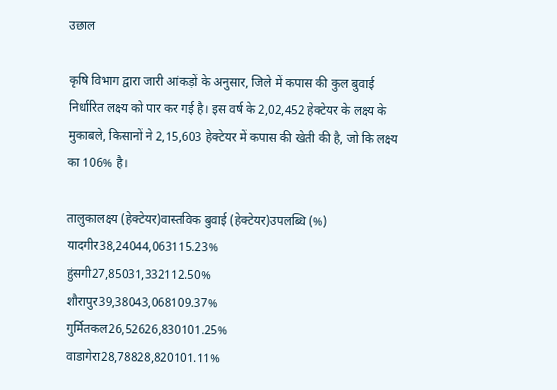उछाल

कृषि विभाग द्वारा जारी आंकड़ों के अनुसार, जिले में कपास की कुल बुवाई निर्धारित लक्ष्य को पार कर गई है। इस वर्ष के 2,02,452 हेक्टेयर के लक्ष्य के मुकाबले, किसानों ने 2,15,603 हेक्टेयर में कपास की खेती की है, जो कि लक्ष्य का 106% है।

तालुकालक्ष्य (हेक्टेयर)वास्तविक बुवाई (हेक्टेयर)उपलब्धि (%)
यादगीर38,24044,063115.23%
हुंसगी27,85031,332112.50%
शौरापुर39,38043,068109.37%
गुर्मितकल26,52626,830101.25%
वाडागेरा28,78828,820101.11%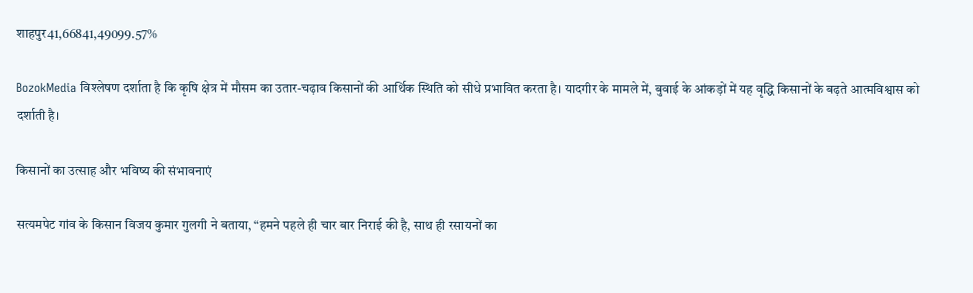शाहपुर41,66841,49099.57%

BozokMedia विश्लेषण दर्शाता है कि कृषि क्षेत्र में मौसम का उतार-चढ़ाव किसानों की आर्थिक स्थिति को सीधे प्रभावित करता है। यादगीर के मामले में, बुवाई के आंकड़ों में यह वृद्धि किसानों के बढ़ते आत्मविश्वास को दर्शाती है।

किसानों का उत्साह और भविष्य की संभावनाएं

सत्यमपेट गांव के किसान विजय कुमार गुलगी ने बताया, “हमने पहले ही चार बार निराई की है, साथ ही रसायनों का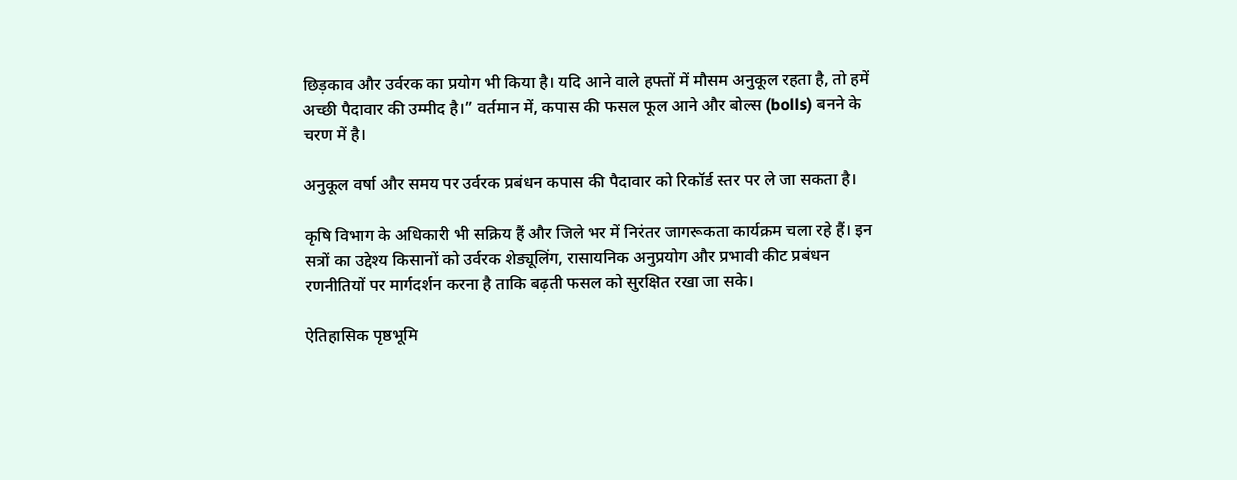छिड़काव और उर्वरक का प्रयोग भी किया है। यदि आने वाले हफ्तों में मौसम अनुकूल रहता है, तो हमें अच्छी पैदावार की उम्मीद है।” वर्तमान में, कपास की फसल फूल आने और बोल्स (bolls) बनने के चरण में है।

अनुकूल वर्षा और समय पर उर्वरक प्रबंधन कपास की पैदावार को रिकॉर्ड स्तर पर ले जा सकता है।

कृषि विभाग के अधिकारी भी सक्रिय हैं और जिले भर में निरंतर जागरूकता कार्यक्रम चला रहे हैं। इन सत्रों का उद्देश्य किसानों को उर्वरक शेड्यूलिंग, रासायनिक अनुप्रयोग और प्रभावी कीट प्रबंधन रणनीतियों पर मार्गदर्शन करना है ताकि बढ़ती फसल को सुरक्षित रखा जा सके।

ऐतिहासिक पृष्ठभूमि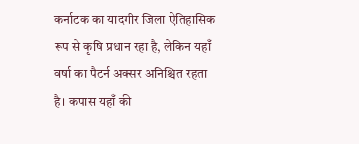कर्नाटक का यादगीर जिला ऐतिहासिक रूप से कृषि प्रधान रहा है, लेकिन यहाँ वर्षा का पैटर्न अक्सर अनिश्चित रहता है। कपास यहाँ की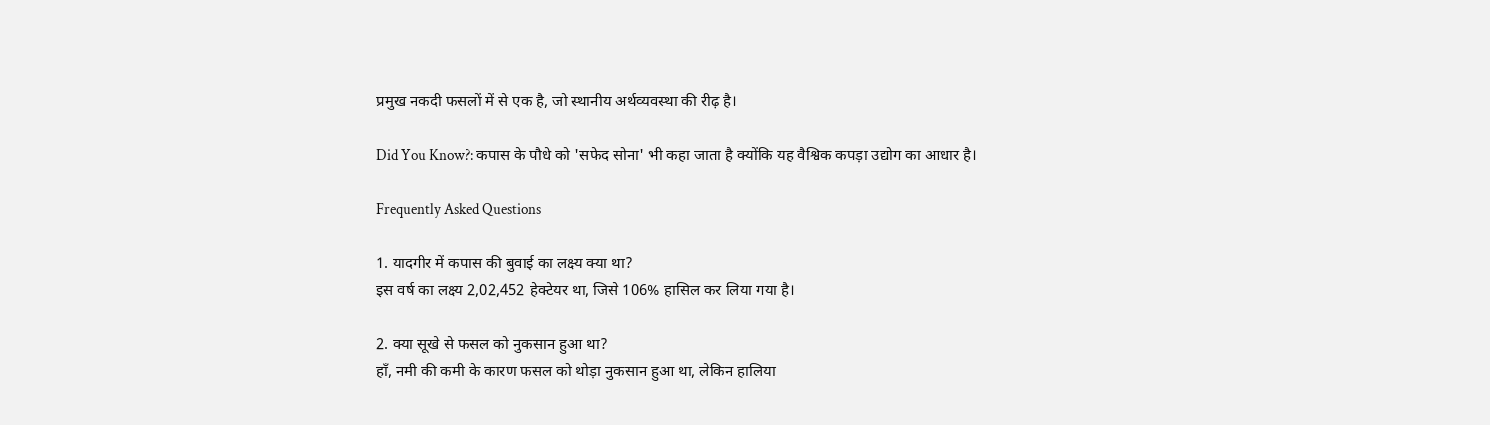प्रमुख नकदी फसलों में से एक है, जो स्थानीय अर्थव्यवस्था की रीढ़ है।

Did You Know?: कपास के पौधे को 'सफेद सोना' भी कहा जाता है क्योंकि यह वैश्विक कपड़ा उद्योग का आधार है।

Frequently Asked Questions

1. यादगीर में कपास की बुवाई का लक्ष्य क्या था?
इस वर्ष का लक्ष्य 2,02,452 हेक्टेयर था, जिसे 106% हासिल कर लिया गया है।

2. क्या सूखे से फसल को नुकसान हुआ था?
हाँ, नमी की कमी के कारण फसल को थोड़ा नुकसान हुआ था, लेकिन हालिया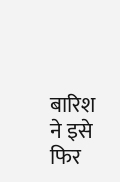बारिश ने इसे फिर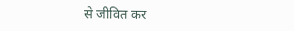से जीवित कर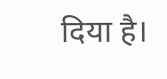दिया है।